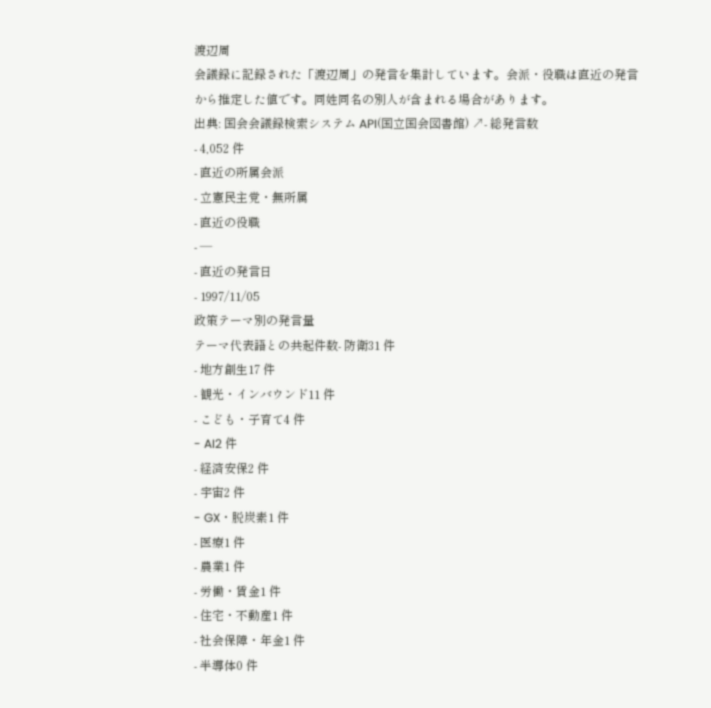渡辺周
会議録に記録された「渡辺周」の発言を集計しています。会派・役職は直近の発言から推定した値です。同姓同名の別人が含まれる場合があります。
出典: 国会会議録検索システム API(国立国会図書館) ↗- 総発言数
- 4,052 件
- 直近の所属会派
- 立憲民主党・無所属
- 直近の役職
- —
- 直近の発言日
- 1997/11/05
政策テーマ別の発言量
テーマ代表語との共起件数- 防衛31 件
- 地方創生17 件
- 観光・インバウンド11 件
- こども・子育て4 件
- AI2 件
- 経済安保2 件
- 宇宙2 件
- GX・脱炭素1 件
- 医療1 件
- 農業1 件
- 労働・賃金1 件
- 住宅・不動産1 件
- 社会保障・年金1 件
- 半導体0 件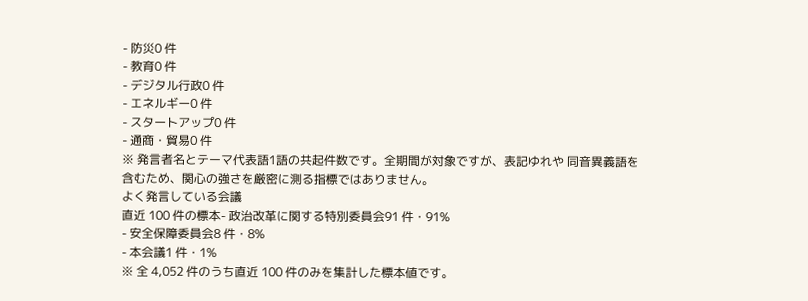- 防災0 件
- 教育0 件
- デジタル行政0 件
- エネルギー0 件
- スタートアップ0 件
- 通商・貿易0 件
※ 発言者名とテーマ代表語1語の共起件数です。全期間が対象ですが、表記ゆれや 同音異義語を含むため、関心の強さを厳密に測る指標ではありません。
よく発言している会議
直近 100 件の標本- 政治改革に関する特別委員会91 件・91%
- 安全保障委員会8 件・8%
- 本会議1 件・1%
※ 全 4,052 件のうち直近 100 件のみを集計した標本値です。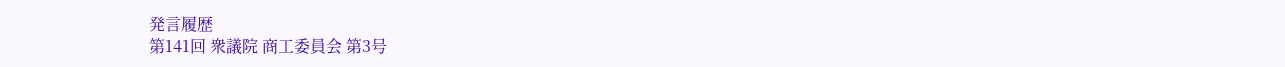発言履歴
第141回 衆議院 商工委員会 第3号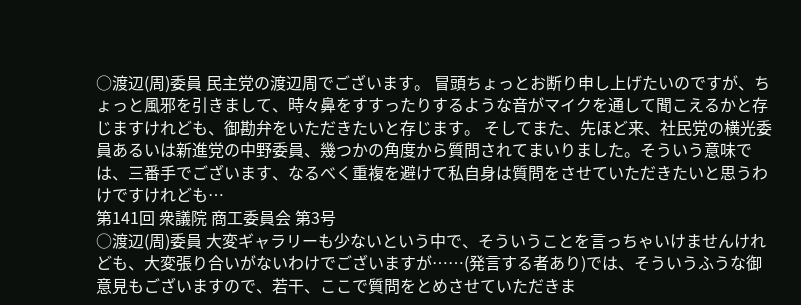○渡辺(周)委員 民主党の渡辺周でございます。 冒頭ちょっとお断り申し上げたいのですが、ちょっと風邪を引きまして、時々鼻をすすったりするような音がマイクを通して聞こえるかと存じますけれども、御勘弁をいただきたいと存じます。 そしてまた、先ほど来、社民党の横光委員あるいは新進党の中野委員、幾つかの角度から質問されてまいりました。そういう意味では、三番手でございます、なるべく重複を避けて私自身は質問をさせていただきたいと思うわけですけれども…
第141回 衆議院 商工委員会 第3号
○渡辺(周)委員 大変ギャラリーも少ないという中で、そういうことを言っちゃいけませんけれども、大変張り合いがないわけでございますが……(発言する者あり)では、そういうふうな御意見もございますので、若干、ここで質問をとめさせていただきま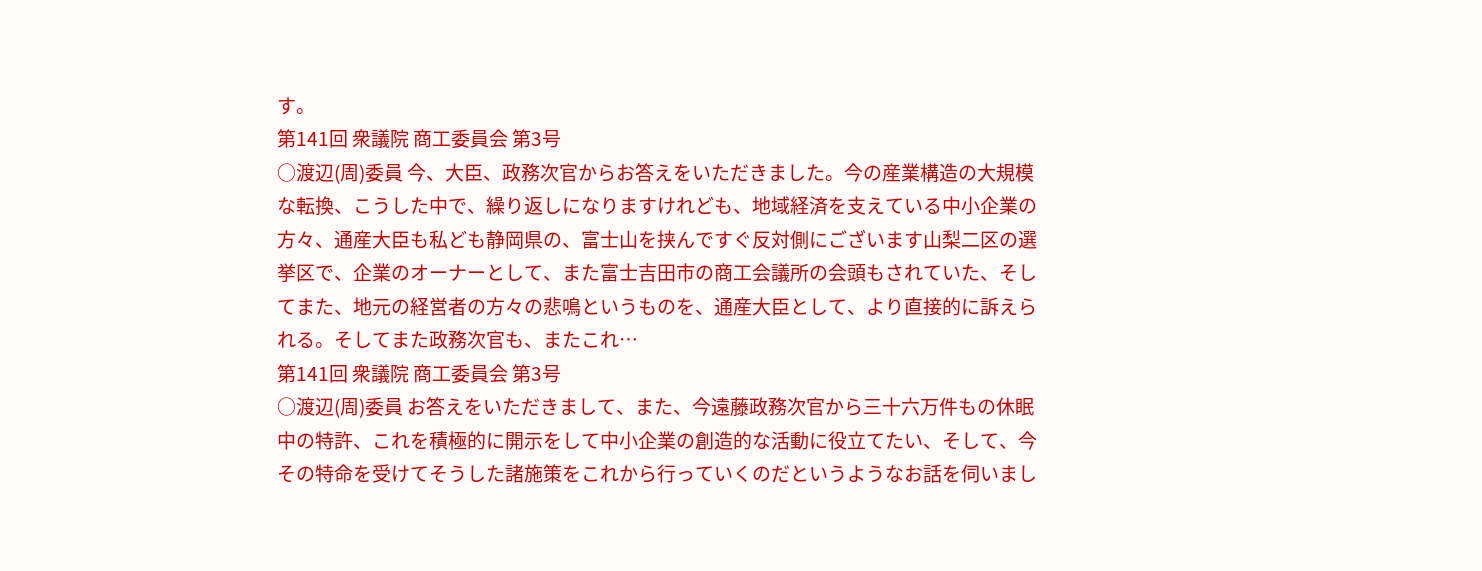す。
第141回 衆議院 商工委員会 第3号
○渡辺(周)委員 今、大臣、政務次官からお答えをいただきました。今の産業構造の大規模な転換、こうした中で、繰り返しになりますけれども、地域経済を支えている中小企業の方々、通産大臣も私ども静岡県の、富士山を挟んですぐ反対側にございます山梨二区の選挙区で、企業のオーナーとして、また富士吉田市の商工会議所の会頭もされていた、そしてまた、地元の経営者の方々の悲鳴というものを、通産大臣として、より直接的に訴えられる。そしてまた政務次官も、またこれ…
第141回 衆議院 商工委員会 第3号
○渡辺(周)委員 お答えをいただきまして、また、今遠藤政務次官から三十六万件もの休眠中の特許、これを積極的に開示をして中小企業の創造的な活動に役立てたい、そして、今その特命を受けてそうした諸施策をこれから行っていくのだというようなお話を伺いまし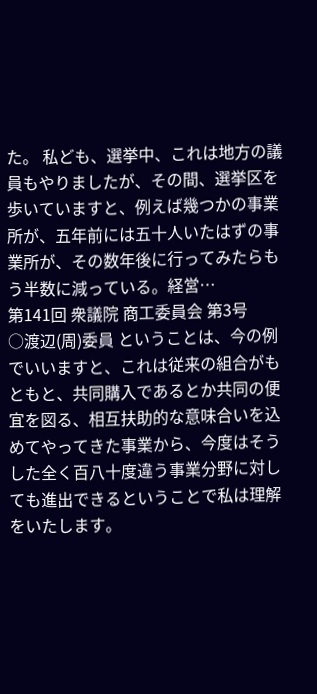た。 私ども、選挙中、これは地方の議員もやりましたが、その間、選挙区を歩いていますと、例えば幾つかの事業所が、五年前には五十人いたはずの事業所が、その数年後に行ってみたらもう半数に減っている。経営…
第141回 衆議院 商工委員会 第3号
○渡辺(周)委員 ということは、今の例でいいますと、これは従来の組合がもともと、共同購入であるとか共同の便宜を図る、相互扶助的な意味合いを込めてやってきた事業から、今度はそうした全く百八十度違う事業分野に対しても進出できるということで私は理解をいたします。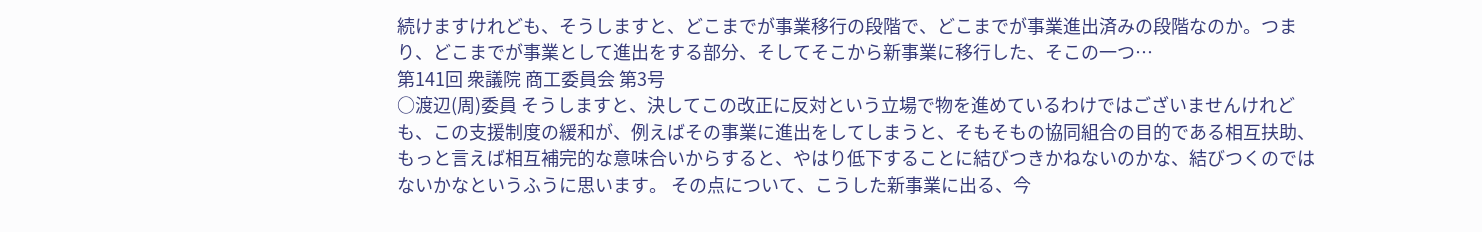続けますけれども、そうしますと、どこまでが事業移行の段階で、どこまでが事業進出済みの段階なのか。つまり、どこまでが事業として進出をする部分、そしてそこから新事業に移行した、そこの一つ…
第141回 衆議院 商工委員会 第3号
○渡辺(周)委員 そうしますと、決してこの改正に反対という立場で物を進めているわけではございませんけれども、この支援制度の緩和が、例えばその事業に進出をしてしまうと、そもそもの協同組合の目的である相互扶助、もっと言えば相互補完的な意味合いからすると、やはり低下することに結びつきかねないのかな、結びつくのではないかなというふうに思います。 その点について、こうした新事業に出る、今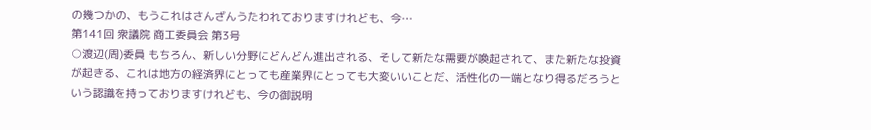の幾つかの、もうこれはさんざんうたわれておりますけれども、今…
第141回 衆議院 商工委員会 第3号
○渡辺(周)委員 もちろん、新しい分野にどんどん進出される、そして新たな需要が喚起されて、また新たな投資が起きる、これは地方の経済界にとっても産業界にとっても大変いいことだ、活性化の一端となり得るだろうという認識を持っておりますけれども、今の御説明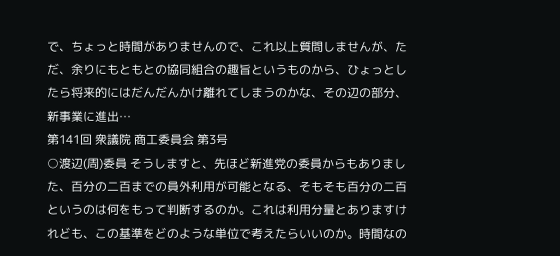で、ちょっと時間がありませんので、これ以上質問しませんが、ただ、余りにもともとの協同組合の趣旨というものから、ひょっとしたら将来的にはだんだんかけ離れてしまうのかな、その辺の部分、新事業に進出…
第141回 衆議院 商工委員会 第3号
○渡辺(周)委員 そうしますと、先ほど新進党の委員からもありました、百分の二百までの員外利用が可能となる、そもそも百分の二百というのは何をもって判断するのか。これは利用分量とありますけれども、この基準をどのような単位で考えたらいいのか。時間なの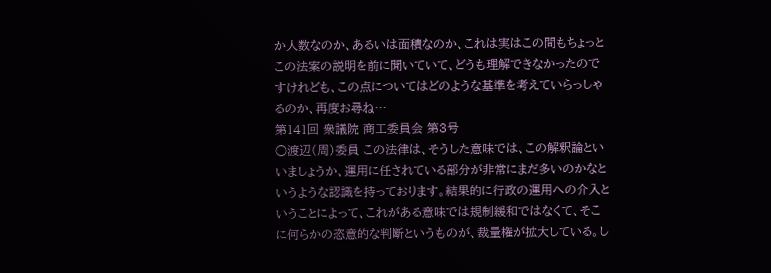か人数なのか、あるいは面積なのか、これは実はこの間もちょっとこの法案の説明を前に聞いていて、どうも理解できなかったのですけれども、この点についてはどのような基準を考えていらっしゃるのか、再度お尋ね…
第141回 衆議院 商工委員会 第3号
○渡辺(周)委員 この法律は、そうした意味では、この解釈論といいましょうか、運用に任されている部分が非常にまだ多いのかなというような認識を持っております。結果的に行政の運用への介入ということによって、これがある意味では規制緩和ではなくて、そこに何らかの恣意的な判断というものが、裁量権が拡大している。し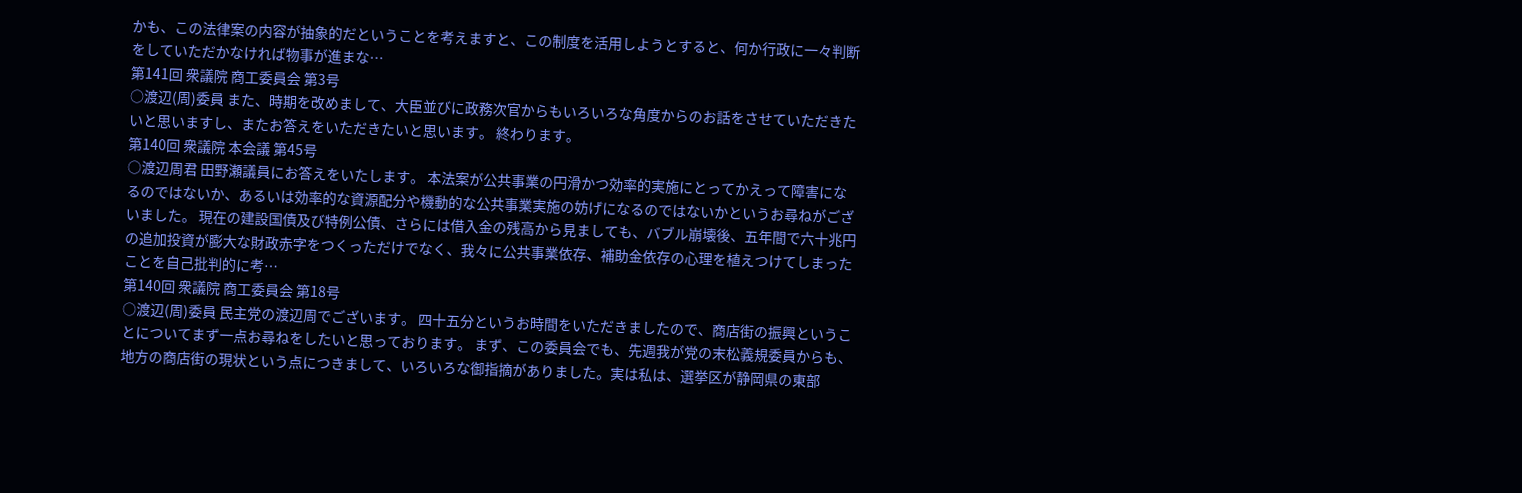かも、この法律案の内容が抽象的だということを考えますと、この制度を活用しようとすると、何か行政に一々判断をしていただかなければ物事が進まな…
第141回 衆議院 商工委員会 第3号
○渡辺(周)委員 また、時期を改めまして、大臣並びに政務次官からもいろいろな角度からのお話をさせていただきたいと思いますし、またお答えをいただきたいと思います。 終わります。
第140回 衆議院 本会議 第45号
○渡辺周君 田野瀬議員にお答えをいたします。 本法案が公共事業の円滑かつ効率的実施にとってかえって障害になるのではないか、あるいは効率的な資源配分や機動的な公共事業実施の妨げになるのではないかというお尋ねがございました。 現在の建設国債及び特例公債、さらには借入金の残高から見ましても、バブル崩壊後、五年間で六十兆円の追加投資が膨大な財政赤字をつくっただけでなく、我々に公共事業依存、補助金依存の心理を植えつけてしまったことを自己批判的に考…
第140回 衆議院 商工委員会 第18号
○渡辺(周)委員 民主党の渡辺周でございます。 四十五分というお時間をいただきましたので、商店街の振興ということについてまず一点お尋ねをしたいと思っております。 まず、この委員会でも、先週我が党の末松義規委員からも、地方の商店街の現状という点につきまして、いろいろな御指摘がありました。実は私は、選挙区が静岡県の東部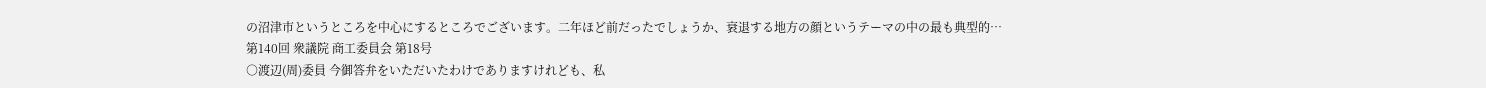の沼津市というところを中心にするところでございます。二年ほど前だったでしょうか、衰退する地方の顔というテーマの中の最も典型的…
第140回 衆議院 商工委員会 第18号
○渡辺(周)委員 今御答弁をいただいたわけでありますけれども、私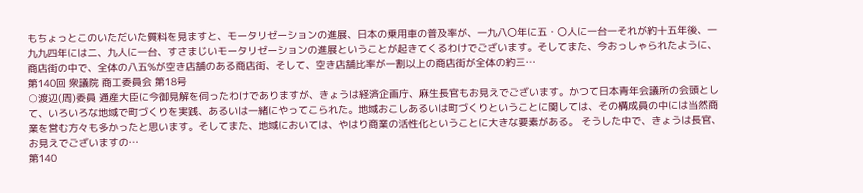もちょっとこのいただいた質料を見ますと、モータリゼーションの進展、日本の乗用車の普及率が、一九八〇年に五・〇人に一台一それが約十五年後、一九九四年には二、九人に一台、すさまじいモータリゼーションの進展ということが起きてくるわけでございます。そしてまた、今おっしゃられたように、商店街の中で、全体の八五%が空き店舗のある商店街、そして、空き店舗比率が一割以上の商店街が全体の約三…
第140回 衆議院 商工委員会 第18号
○渡辺(周)委員 通産大臣に今御見解を伺ったわけでありますが、きょうは経済企画庁、麻生長官もお見えでございます。かつて日本青年会議所の会頭として、いろいろな地域で町づくりを実践、あるいは一緒にやってこられた。地域おこしあるいは町づくりということに関しては、その構成員の中には当然商業を営む方々も多かったと思います。そしてまた、地域においては、やはり商業の活性化ということに大きな要素がある。 そうした中で、きょうは長官、お見えでございますの…
第140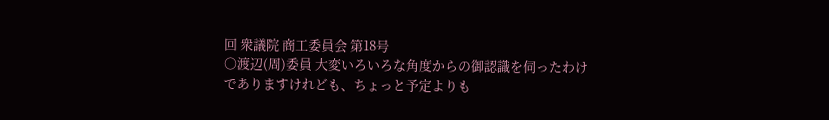回 衆議院 商工委員会 第18号
○渡辺(周)委員 大変いろいろな角度からの御認識を伺ったわけでありますけれども、ちょっと予定よりも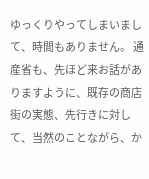ゆっくりやってしまいまして、時間もありません。 通産省も、先ほど来お話がありますように、既存の商店街の実態、先行きに対して、当然のことながら、か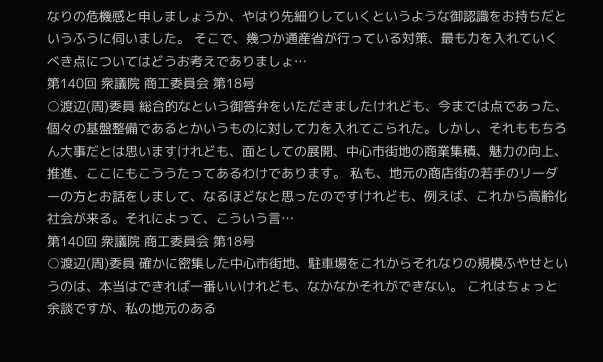なりの危機感と申しましょうか、やはり先細りしていくというような御認識をお持ちだというふうに伺いました。 そこで、幾つか通産省が行っている対策、最も力を入れていくべき点についてはどうお考えでありましょ…
第140回 衆議院 商工委員会 第18号
○渡辺(周)委員 総合的なという御答弁をいただきましたけれども、今までは点であった、個々の基盤整備であるとかいうものに対して力を入れてこられた。しかし、それももちろん大事だとは思いますけれども、面としての展開、中心市街地の商業集積、魅力の向上、推進、ここにもこううたってあるわけであります。 私も、地元の商店街の若手のリーダーの方とお話をしまして、なるほどなと思ったのですけれども、例えば、これから高齢化社会が来る。それによって、こういう言…
第140回 衆議院 商工委員会 第18号
○渡辺(周)委員 確かに密集した中心市街地、駐車場をこれからそれなりの規模ふやせというのは、本当はできれば一番いいけれども、なかなかそれができない。 これはちょっと余談ですが、私の地元のある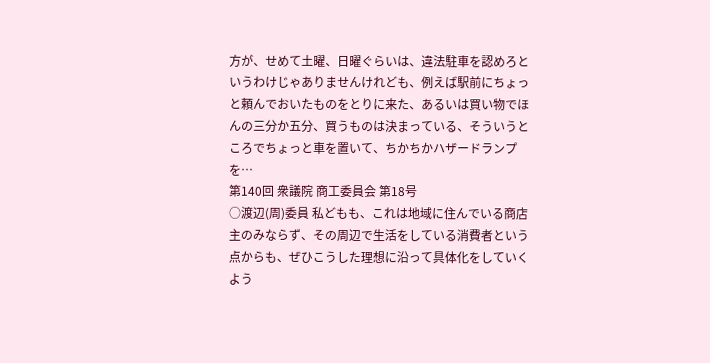方が、せめて土曜、日曜ぐらいは、違法駐車を認めろというわけじゃありませんけれども、例えば駅前にちょっと頼んでおいたものをとりに来た、あるいは買い物でほんの三分か五分、買うものは決まっている、そういうところでちょっと車を置いて、ちかちかハザードランプを…
第140回 衆議院 商工委員会 第18号
○渡辺(周)委員 私どもも、これは地域に住んでいる商店主のみならず、その周辺で生活をしている消費者という点からも、ぜひこうした理想に沿って具体化をしていくよう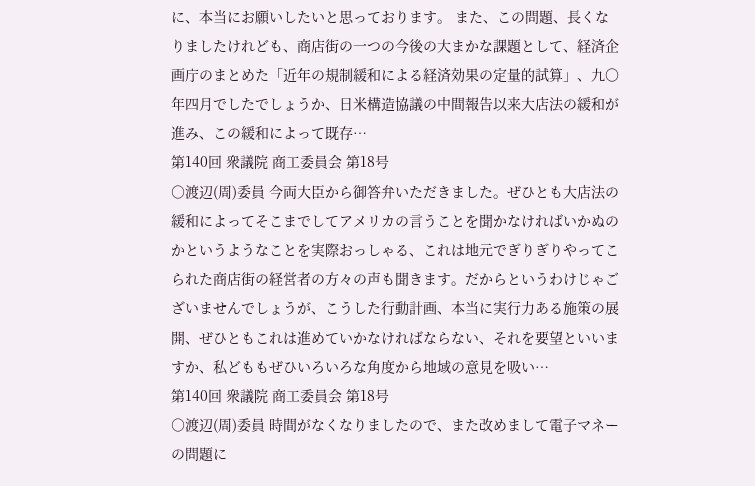に、本当にお願いしたいと思っております。 また、この問題、長くなりましたけれども、商店街の一つの今後の大まかな課題として、経済企画庁のまとめた「近年の規制緩和による経済効果の定量的試算」、九〇年四月でしたでしょうか、日米構造協議の中間報告以来大店法の緩和が進み、この緩和によって既存…
第140回 衆議院 商工委員会 第18号
○渡辺(周)委員 今両大臣から御答弁いただきました。ぜひとも大店法の緩和によってそこまでしてアメリカの言うことを聞かなければいかぬのかというようなことを実際おっしゃる、これは地元でぎりぎりやってこられた商店街の経営者の方々の声も聞きます。だからというわけじゃございませんでしょうが、こうした行動計画、本当に実行力ある施策の展開、ぜひともこれは進めていかなければならない、それを要望といいますか、私どももぜひいろいろな角度から地域の意見を吸い…
第140回 衆議院 商工委員会 第18号
○渡辺(周)委員 時間がなくなりましたので、また改めまして電子マネーの問題に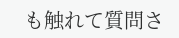も触れて質問さ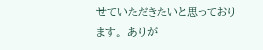せていただきたいと思っております。 ありが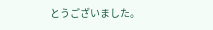とうございました。